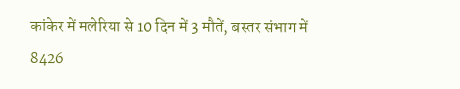कांकेर में मलेरिया से 10 दिन में 3 मौतें, बस्तर संभाग में 8426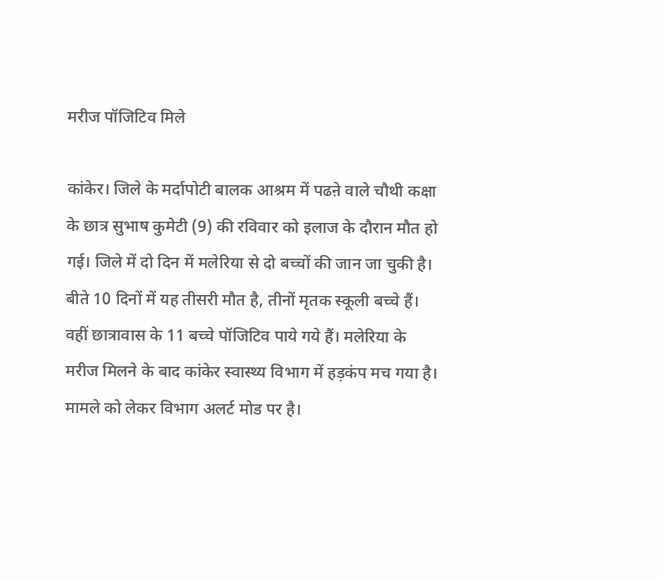मरीज पॉजिटिव मिले

कांकेर। जिले के मर्दापोटी बालक आश्रम में पढऩे वाले चौथी कक्षा के छात्र सुभाष कुमेटी (9) की रविवार को इलाज के दौरान मौत हो गई। जिले में दो दिन में मलेरिया से दो बच्चों की जान जा चुकी है। बीते 10 दिनों में यह तीसरी मौत है, तीनों मृतक स्कूली बच्चे हैं। वहीं छात्रावास के 11 बच्चे पॉजिटिव पाये गये हैं। मलेरिया के मरीज मिलने के बाद कांकेर स्वास्थ्य विभाग में हड़कंप मच गया है। मामले को लेकर विभाग अलर्ट मोड पर है।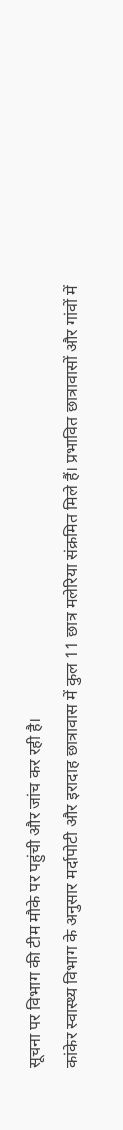सूचना पर विभाग की टीम मौके पर पहुंची और जांच कर रही है।
कांकेर स्वास्थ्य विभाग के अनुसार मर्दापोटी और इरादाह छात्रावास में कुल 11 छात्र मलेरिया संक्रमित मिले हैं। प्रभावित छात्रावासों और गांवों में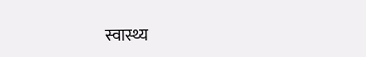स्वास्थ्य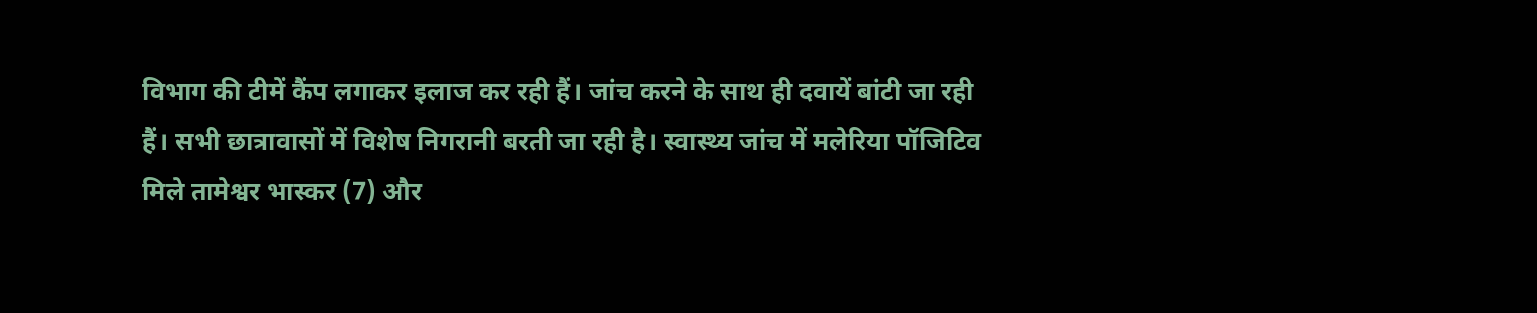विभाग की टीमें कैंप लगाकर इलाज कर रही हैं। जांच करने के साथ ही दवायें बांटी जा रही हैं। सभी छात्रावासों में विशेष निगरानी बरती जा रही है। स्वास्थ्य जांच में मलेरिया पॉजिटिव मिले तामेश्वर भास्कर (7) और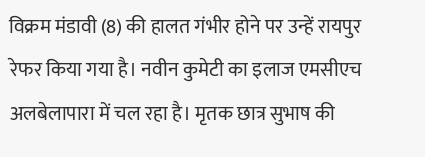विक्रम मंडावी (8) की हालत गंभीर होने पर उन्हें रायपुर रेफर किया गया है। नवीन कुमेटी का इलाज एमसीएच अलबेलापारा में चल रहा है। मृतक छात्र सुभाष की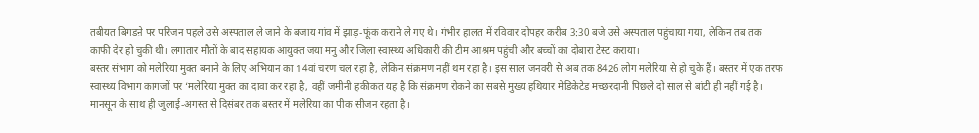तबीयत बिगडऩे पर परिजन पहले उसे अस्पताल ले जाने के बजाय गांव में झाड़-फूंक कराने ले गए थे। गंभीर हालत में रविवार दोपहर करीब 3:30 बजे उसे अस्पताल पहुंचाया गया, लेकिन तब तक काफी देर हो चुकी थी। लगातार मौतों के बाद सहायक आयुक्त जया मनु और जिला स्वास्थ्य अधिकारी की टीम आश्रम पहुंची और बच्चों का दोबारा टेस्ट कराया।
बस्तर संभाग को मलेरिया मुक्त बनाने के लिए अभियान का 14वां चरण चल रहा है, लेकिन संक्रमण नहीं थम रहा है। इस साल जनवरी से अब तक 8426 लोग मलेरिया से हो चुके हैं। बस्तर में एक तरफ स्वास्थ्य विभाग कागजों पर ‘मलेरिया मुक्त का दावा कर रहा है, वहीं जमीनी हकीकत यह है कि संक्रमण रोकने का सबसे मुख्य हथियार मेडिकेटेड मच्छरदानी पिछले दो साल से बांटी ही नहीं गई है। मानसून के साथ ही जुलाई-अगस्त से दिसंबर तक बस्तर में मलेरिया का पीक सीजन रहता है।